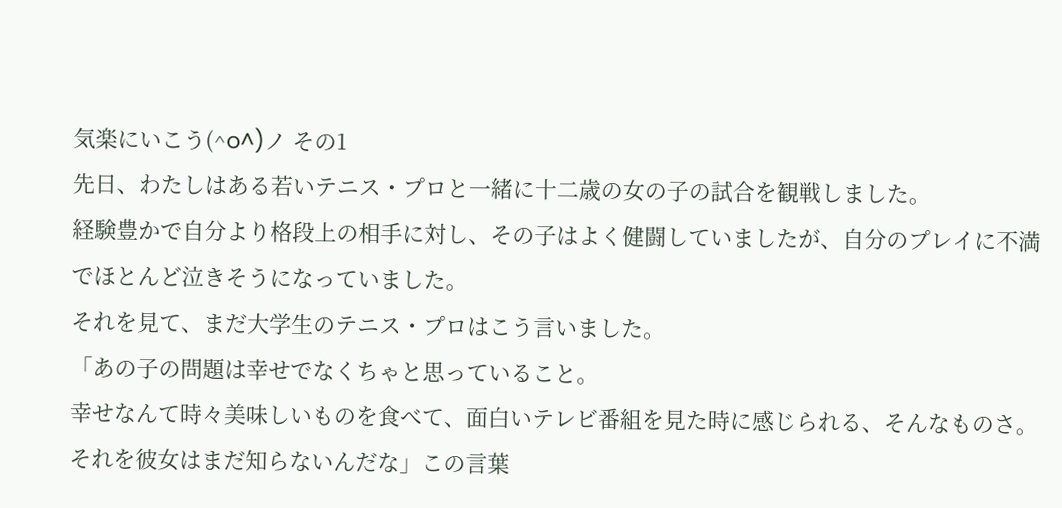気楽にいこう(^o^)ノ その1
先日、わたしはある若いテニス・プロと一緒に十二歳の女の子の試合を観戦しました。
経験豊かで自分より格段上の相手に対し、その子はよく健闘していましたが、自分のプレイに不満でほとんど泣きそうになっていました。
それを見て、まだ大学生のテニス・プロはこう言いました。
「あの子の問題は幸せでなくちゃと思っていること。
幸せなんて時々美味しいものを食べて、面白いテレビ番組を見た時に感じられる、そんなものさ。
それを彼女はまだ知らないんだな」この言葉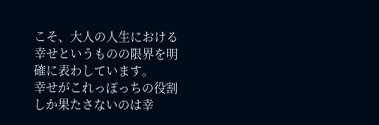こそ、大人の人生における幸せというものの限界を明確に表わしています。
幸せがこれっぽっちの役割しか果たさないのは幸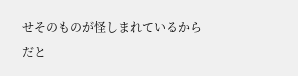せそのものが怪しまれているからだと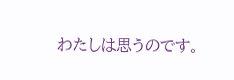わたしは思うのです。